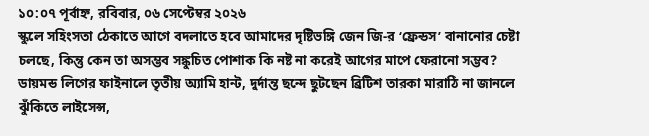১০:০৭ পূর্বাহ্ন, রবিবার, ০৬ সেপ্টেম্বর ২০২৬
স্কুলে সহিংসতা ঠেকাতে আগে বদলাতে হবে আমাদের দৃষ্টিভঙ্গি জেন জি-র ‘ফ্রেন্ডস’ বানানোর চেষ্টা চলছে, কিন্তু কেন তা অসম্ভব সঙ্কুচিত পোশাক কি নষ্ট না করেই আগের মাপে ফেরানো সম্ভব? ডায়মন্ড লিগের ফাইনালে তৃতীয় অ্যামি হান্ট, দুর্দান্ত ছন্দে ছুটছেন ব্রিটিশ তারকা মারাঠি না জানলে ঝুঁকিতে লাইসেন্স,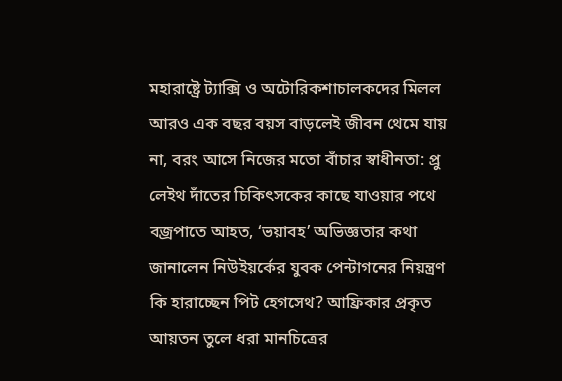মহারাষ্ট্রে ট্যাক্সি ও অটোরিকশাচালকদের মিলল আরও এক বছর বয়স বাড়লেই জীবন থেমে যায় না, বরং আসে নিজের মতো বাঁচার স্বাধীনতা: প্রু লেইথ দাঁতের চিকিৎসকের কাছে যাওয়ার পথে বজ্রপাতে আহত, ‘ভয়াবহ’ অভিজ্ঞতার কথা জানালেন নিউইয়র্কের যুবক পেন্টাগনের নিয়ন্ত্রণ কি হারাচ্ছেন পিট হেগসেথ? আফ্রিকার প্রকৃত আয়তন তুলে ধরা মানচিত্রের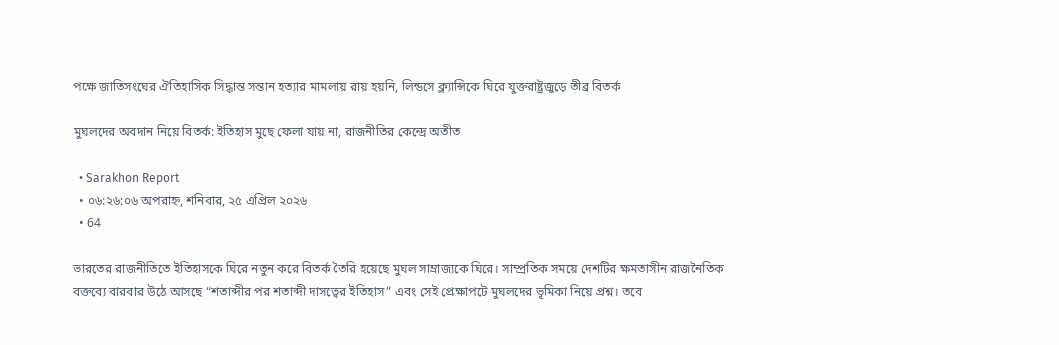পক্ষে জাতিসংঘের ঐতিহাসিক সিদ্ধান্ত সন্তান হত্যার মামলায় রায় হয়নি, লিন্ডসে ক্ল্যান্সিকে ঘিরে যুক্তরাষ্ট্রজুড়ে তীব্র বিতর্ক

মুঘলদের অবদান নিয়ে বিতর্ক: ইতিহাস মুছে ফেলা যায় না, রাজনীতির কেন্দ্রে অতীত

  • Sarakhon Report
  • ০৬:২৬:০৬ অপরাহ্ন, শনিবার, ২৫ এপ্রিল ২০২৬
  • 64

ভারতের রাজনীতিতে ইতিহাসকে ঘিরে নতুন করে বিতর্ক তৈরি হয়েছে মুঘল সাম্রাজ্যকে ঘিরে। সাম্প্রতিক সময়ে দেশটির ক্ষমতাসীন রাজনৈতিক বক্তব্যে বারবার উঠে আসছে “শতাব্দীর পর শতাব্দী দাসত্বের ইতিহাস” এবং সেই প্রেক্ষাপটে মুঘলদের ভূমিকা নিয়ে প্রশ্ন। তবে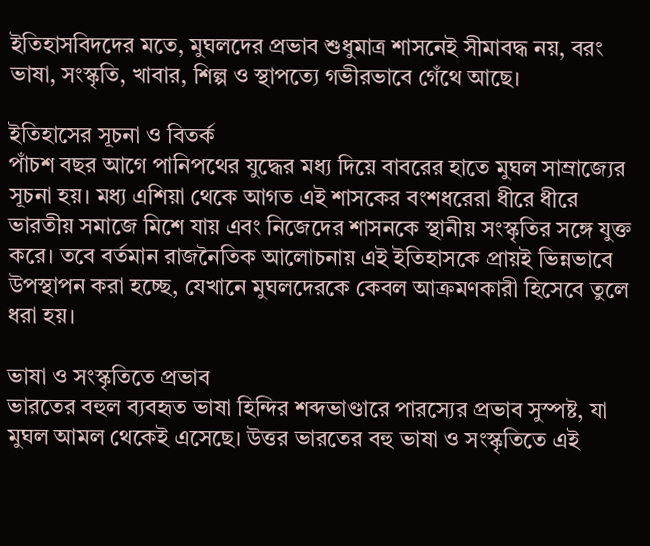ইতিহাসবিদদের মতে, মুঘলদের প্রভাব শুধুমাত্র শাসনেই সীমাবদ্ধ নয়, বরং ভাষা, সংস্কৃতি, খাবার, শিল্প ও স্থাপত্যে গভীরভাবে গেঁথে আছে।

ইতিহাসের সূচনা ও বিতর্ক
পাঁচশ বছর আগে পানিপথের যুদ্ধের মধ্য দিয়ে বাবরের হাতে মুঘল সাম্রাজ্যের সূচনা হয়। মধ্য এশিয়া থেকে আগত এই শাসকের বংশধরেরা ধীরে ধীরে ভারতীয় সমাজে মিশে যায় এবং নিজেদের শাসনকে স্থানীয় সংস্কৃতির সঙ্গে যুক্ত করে। তবে বর্তমান রাজনৈতিক আলোচনায় এই ইতিহাসকে প্রায়ই ভিন্নভাবে উপস্থাপন করা হচ্ছে, যেখানে মুঘলদেরকে কেবল আক্রমণকারী হিসেবে তুলে ধরা হয়।

ভাষা ও সংস্কৃতিতে প্রভাব
ভারতের বহুল ব্যবহৃত ভাষা হিন্দির শব্দভাণ্ডারে পারস্যের প্রভাব সুস্পষ্ট, যা মুঘল আমল থেকেই এসেছে। উত্তর ভারতের বহু ভাষা ও সংস্কৃতিতে এই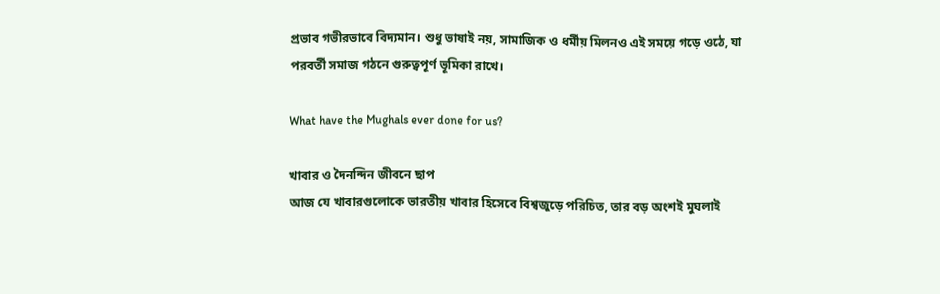প্রভাব গভীরভাবে বিদ্যমান। শুধু ভাষাই নয়, সামাজিক ও ধর্মীয় মিলনও এই সময়ে গড়ে ওঠে, যা পরবর্তী সমাজ গঠনে গুরুত্বপূর্ণ ভূমিকা রাখে।

What have the Mughals ever done for us?

খাবার ও দৈনন্দিন জীবনে ছাপ
আজ যে খাবারগুলোকে ভারতীয় খাবার হিসেবে বিশ্বজুড়ে পরিচিত, তার বড় অংশই মুঘলাই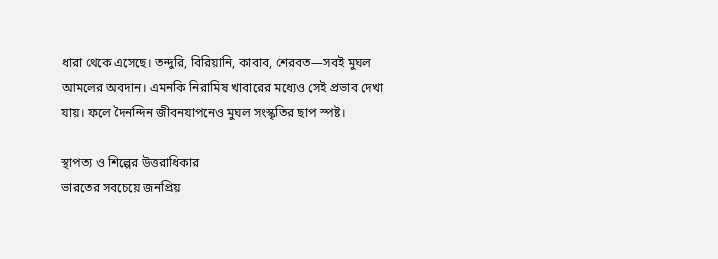ধারা থেকে এসেছে। তন্দুরি, বিরিয়ানি, কাবাব, শেরবত—সবই মুঘল আমলের অবদান। এমনকি নিরামিষ খাবারের মধ্যেও সেই প্রভাব দেখা যায়। ফলে দৈনন্দিন জীবনযাপনেও মুঘল সংস্কৃতির ছাপ স্পষ্ট।

স্থাপত্য ও শিল্পের উত্তরাধিকার
ভারতের সবচেয়ে জনপ্রিয়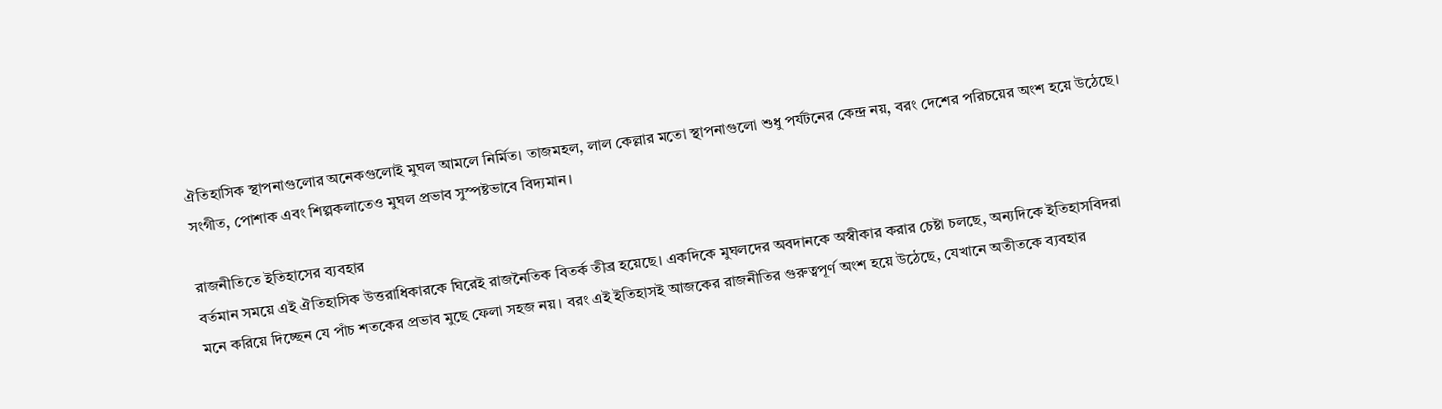ঐতিহাসিক স্থাপনাগুলোর অনেকগুলোই মুঘল আমলে নির্মিত। তাজমহল, লাল কেল্লার মতো স্থাপনাগুলো শুধু পর্যটনের কেন্দ্র নয়, বরং দেশের পরিচয়ের অংশ হয়ে উঠেছে। সংগীত, পোশাক এবং শিল্পকলাতেও মুঘল প্রভাব সুস্পষ্টভাবে বিদ্যমান।

রাজনীতিতে ইতিহাসের ব্যবহার
বর্তমান সময়ে এই ঐতিহাসিক উত্তরাধিকারকে ঘিরেই রাজনৈতিক বিতর্ক তীব্র হয়েছে। একদিকে মুঘলদের অবদানকে অস্বীকার করার চেষ্টা চলছে, অন্যদিকে ইতিহাসবিদরা মনে করিয়ে দিচ্ছেন যে পাঁচ শতকের প্রভাব মুছে ফেলা সহজ নয়। বরং এই ইতিহাসই আজকের রাজনীতির গুরুত্বপূর্ণ অংশ হয়ে উঠেছে, যেখানে অতীতকে ব্যবহার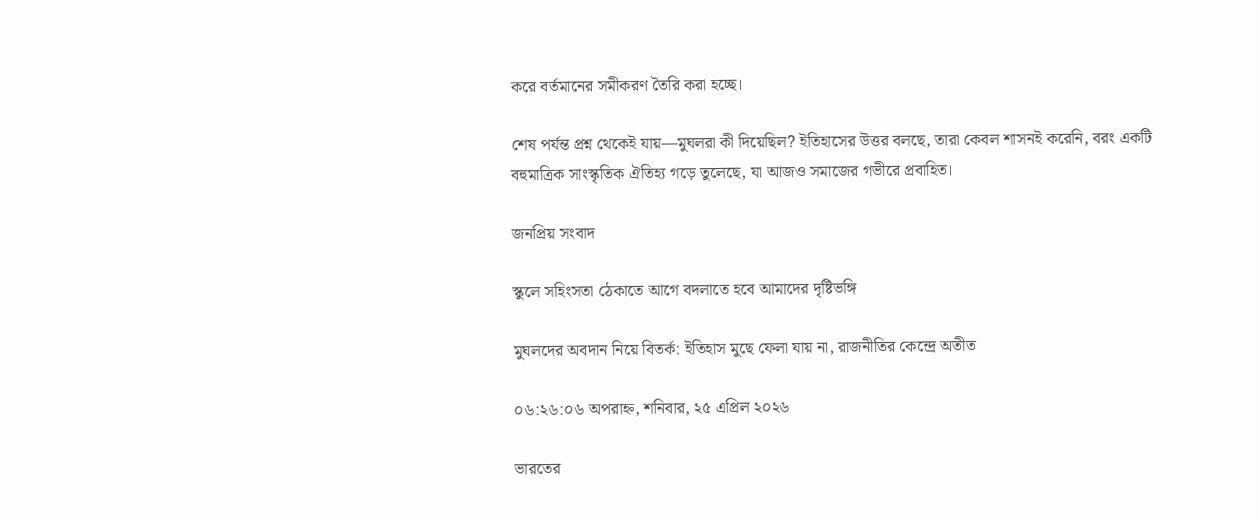করে বর্তমানের সমীকরণ তৈরি করা হচ্ছে।

শেষ পর্যন্ত প্রশ্ন থেকেই যায়—মুঘলরা কী দিয়েছিল? ইতিহাসের উত্তর বলছে, তারা কেবল শাসনই করেনি, বরং একটি বহুমাত্রিক সাংস্কৃতিক ঐতিহ্য গড়ে তুলেছে, যা আজও সমাজের গভীরে প্রবাহিত।

জনপ্রিয় সংবাদ

স্কুলে সহিংসতা ঠেকাতে আগে বদলাতে হবে আমাদের দৃষ্টিভঙ্গি

মুঘলদের অবদান নিয়ে বিতর্ক: ইতিহাস মুছে ফেলা যায় না, রাজনীতির কেন্দ্রে অতীত

০৬:২৬:০৬ অপরাহ্ন, শনিবার, ২৫ এপ্রিল ২০২৬

ভারতের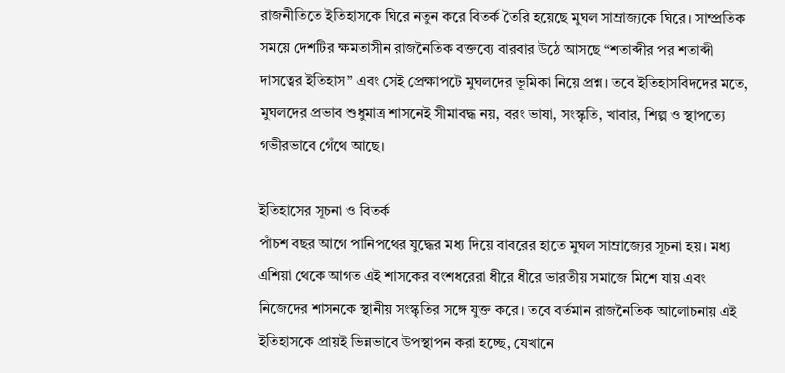রাজনীতিতে ইতিহাসকে ঘিরে নতুন করে বিতর্ক তৈরি হয়েছে মুঘল সাম্রাজ্যকে ঘিরে। সাম্প্রতিক সময়ে দেশটির ক্ষমতাসীন রাজনৈতিক বক্তব্যে বারবার উঠে আসছে “শতাব্দীর পর শতাব্দী দাসত্বের ইতিহাস” এবং সেই প্রেক্ষাপটে মুঘলদের ভূমিকা নিয়ে প্রশ্ন। তবে ইতিহাসবিদদের মতে, মুঘলদের প্রভাব শুধুমাত্র শাসনেই সীমাবদ্ধ নয়, বরং ভাষা, সংস্কৃতি, খাবার, শিল্প ও স্থাপত্যে গভীরভাবে গেঁথে আছে।

ইতিহাসের সূচনা ও বিতর্ক
পাঁচশ বছর আগে পানিপথের যুদ্ধের মধ্য দিয়ে বাবরের হাতে মুঘল সাম্রাজ্যের সূচনা হয়। মধ্য এশিয়া থেকে আগত এই শাসকের বংশধরেরা ধীরে ধীরে ভারতীয় সমাজে মিশে যায় এবং নিজেদের শাসনকে স্থানীয় সংস্কৃতির সঙ্গে যুক্ত করে। তবে বর্তমান রাজনৈতিক আলোচনায় এই ইতিহাসকে প্রায়ই ভিন্নভাবে উপস্থাপন করা হচ্ছে, যেখানে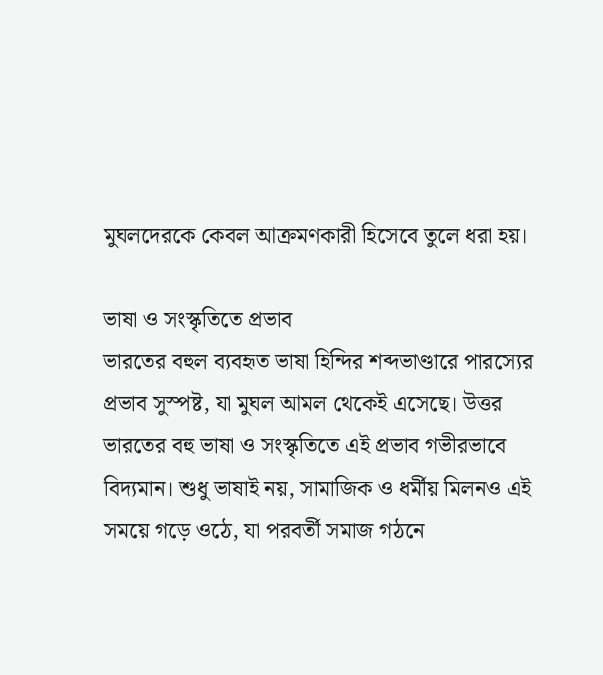মুঘলদেরকে কেবল আক্রমণকারী হিসেবে তুলে ধরা হয়।

ভাষা ও সংস্কৃতিতে প্রভাব
ভারতের বহুল ব্যবহৃত ভাষা হিন্দির শব্দভাণ্ডারে পারস্যের প্রভাব সুস্পষ্ট, যা মুঘল আমল থেকেই এসেছে। উত্তর ভারতের বহু ভাষা ও সংস্কৃতিতে এই প্রভাব গভীরভাবে বিদ্যমান। শুধু ভাষাই নয়, সামাজিক ও ধর্মীয় মিলনও এই সময়ে গড়ে ওঠে, যা পরবর্তী সমাজ গঠনে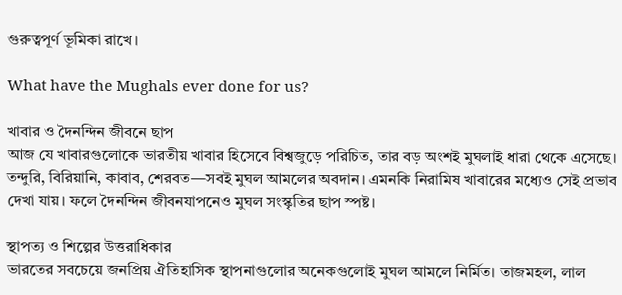গুরুত্বপূর্ণ ভূমিকা রাখে।

What have the Mughals ever done for us?

খাবার ও দৈনন্দিন জীবনে ছাপ
আজ যে খাবারগুলোকে ভারতীয় খাবার হিসেবে বিশ্বজুড়ে পরিচিত, তার বড় অংশই মুঘলাই ধারা থেকে এসেছে। তন্দুরি, বিরিয়ানি, কাবাব, শেরবত—সবই মুঘল আমলের অবদান। এমনকি নিরামিষ খাবারের মধ্যেও সেই প্রভাব দেখা যায়। ফলে দৈনন্দিন জীবনযাপনেও মুঘল সংস্কৃতির ছাপ স্পষ্ট।

স্থাপত্য ও শিল্পের উত্তরাধিকার
ভারতের সবচেয়ে জনপ্রিয় ঐতিহাসিক স্থাপনাগুলোর অনেকগুলোই মুঘল আমলে নির্মিত। তাজমহল, লাল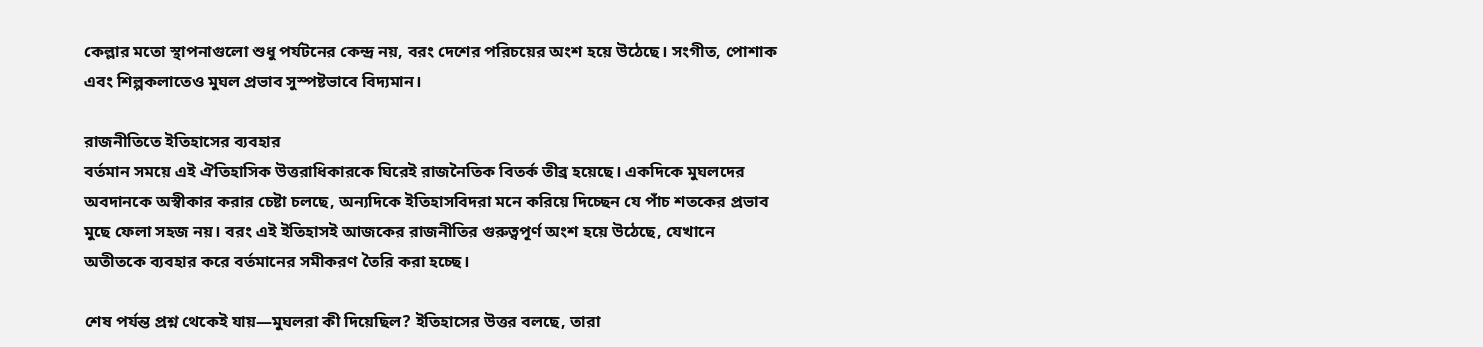কেল্লার মতো স্থাপনাগুলো শুধু পর্যটনের কেন্দ্র নয়, বরং দেশের পরিচয়ের অংশ হয়ে উঠেছে। সংগীত, পোশাক এবং শিল্পকলাতেও মুঘল প্রভাব সুস্পষ্টভাবে বিদ্যমান।

রাজনীতিতে ইতিহাসের ব্যবহার
বর্তমান সময়ে এই ঐতিহাসিক উত্তরাধিকারকে ঘিরেই রাজনৈতিক বিতর্ক তীব্র হয়েছে। একদিকে মুঘলদের অবদানকে অস্বীকার করার চেষ্টা চলছে, অন্যদিকে ইতিহাসবিদরা মনে করিয়ে দিচ্ছেন যে পাঁচ শতকের প্রভাব মুছে ফেলা সহজ নয়। বরং এই ইতিহাসই আজকের রাজনীতির গুরুত্বপূর্ণ অংশ হয়ে উঠেছে, যেখানে অতীতকে ব্যবহার করে বর্তমানের সমীকরণ তৈরি করা হচ্ছে।

শেষ পর্যন্ত প্রশ্ন থেকেই যায়—মুঘলরা কী দিয়েছিল? ইতিহাসের উত্তর বলছে, তারা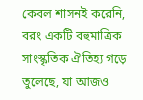কেবল শাসনই করেনি, বরং একটি বহুমাত্রিক সাংস্কৃতিক ঐতিহ্য গড়ে তুলেছে, যা আজও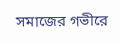সমাজের গভীরে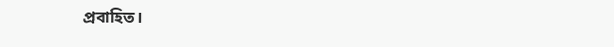প্রবাহিত।